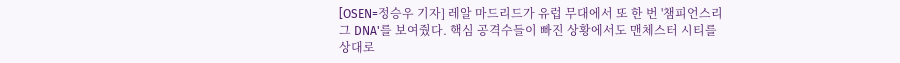[OSEN=정승우 기자] 레알 마드리드가 유럽 무대에서 또 한 번 '챔피언스리그 DNA'를 보여줬다. 핵심 공격수들이 빠진 상황에서도 맨체스터 시티를 상대로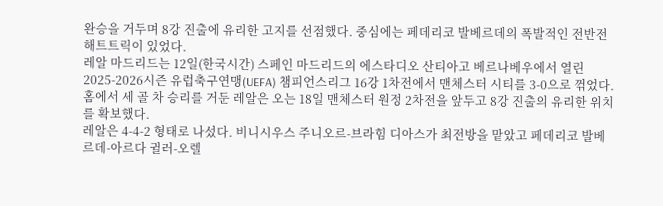완승을 거두며 8강 진출에 유리한 고지를 선점했다. 중심에는 페데리코 발베르데의 폭발적인 전반전 해트트릭이 있었다.
레알 마드리드는 12일(한국시간) 스페인 마드리드의 에스타디오 산티아고 베르나베우에서 열린 2025-2026시즌 유럽축구연맹(UEFA) 챔피언스리그 16강 1차전에서 맨체스터 시티를 3-0으로 꺾었다.
홈에서 세 골 차 승리를 거둔 레알은 오는 18일 맨체스터 원정 2차전을 앞두고 8강 진출의 유리한 위치를 확보했다.
레알은 4-4-2 형태로 나섰다. 비니시우스 주니오르-브라힘 디아스가 최전방을 맡았고 페데리코 발베르데-아르다 귈러-오렐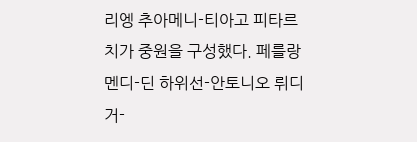리엥 추아메니-티아고 피타르치가 중원을 구성했다. 페를랑 멘디-딘 하위선-안토니오 뤼디거-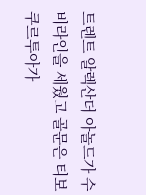트렌트 알렉산더 아놀드가 수비라인을 세웠고 골문은 티보 쿠르투아가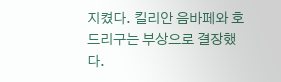지켰다. 킬리안 음바페와 호드리구는 부상으로 결장했다.